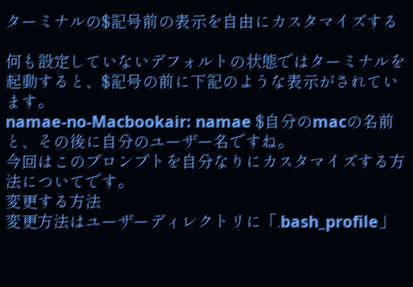ターミナルの$記号前の表示を自由にカスタマイズする

何も設定していないデフォルトの状態ではターミナルを起動すると、$記号の前に下記のような表示がされています。
namae-no-Macbookair: namae $自分のmacの名前と、その後に自分のユーザー名ですね。
今回はこのプロンプトを自分なりにカスタマイズする方法についてです。
変更する方法
変更方法はユーザーディレクトリに「.bash_profile」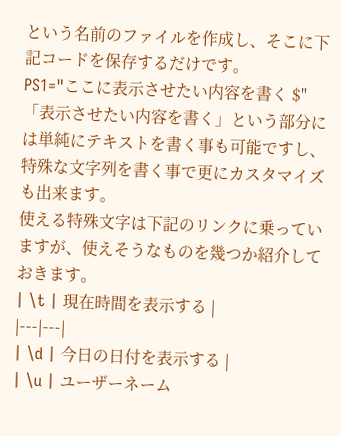という名前のファイルを作成し、そこに下記コードを保存するだけです。
PS1="ここに表示させたい内容を書く $"
「表示させたい内容を書く」という部分には単純にテキストを書く事も可能ですし、特殊な文字列を書く事で更にカスタマイズも出来ます。
使える特殊文字は下記のリンクに乗っていますが、使えそうなものを幾つか紹介しておきます。
| \t | 現在時間を表示する |
|---|---|
| \d | 今日の日付を表示する |
| \u | ユーザーネーム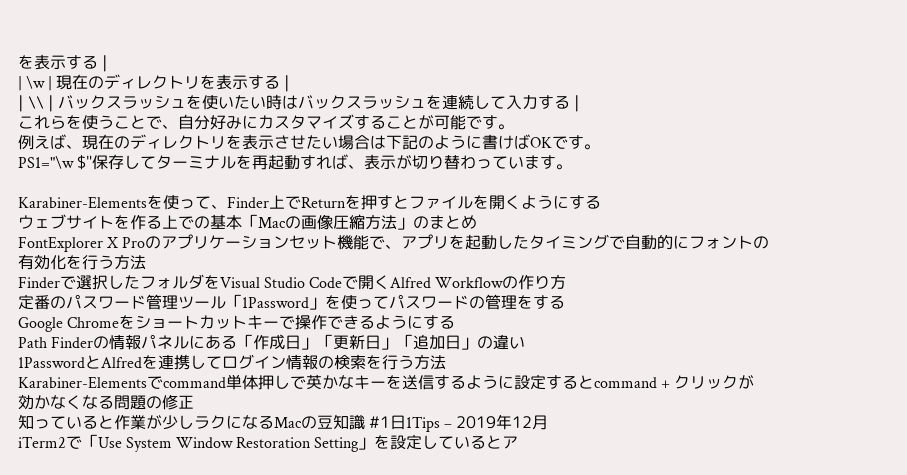を表示する |
| \w | 現在のディレクトリを表示する |
| \\ | バックスラッシュを使いたい時はバックスラッシュを連続して入力する |
これらを使うことで、自分好みにカスタマイズすることが可能です。
例えば、現在のディレクトリを表示させたい場合は下記のように書けばOKです。
PS1="\w $"保存してターミナルを再起動すれば、表示が切り替わっています。

Karabiner-Elementsを使って、Finder上でReturnを押すとファイルを開くようにする
ウェブサイトを作る上での基本「Macの画像圧縮方法」のまとめ
FontExplorer X Proのアプリケーションセット機能で、アプリを起動したタイミングで自動的にフォントの有効化を行う方法
Finderで選択したフォルダをVisual Studio Codeで開くAlfred Workflowの作り方
定番のパスワード管理ツール「1Password」を使ってパスワードの管理をする
Google Chromeをショートカットキーで操作できるようにする
Path Finderの情報パネルにある「作成日」「更新日」「追加日」の違い
1PasswordとAlfredを連携してログイン情報の検索を行う方法
Karabiner-Elementsでcommand単体押しで英かなキーを送信するように設定するとcommand + クリックが効かなくなる問題の修正
知っていると作業が少しラクになるMacの豆知識 #1日1Tips – 2019年12月
iTerm2で「Use System Window Restoration Setting」を設定しているとア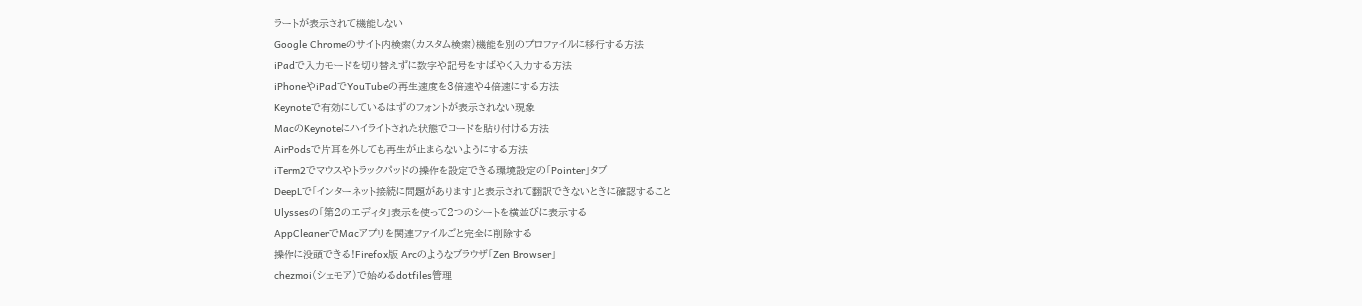ラートが表示されて機能しない
Google Chromeのサイト内検索(カスタム検索)機能を別のプロファイルに移行する方法
iPadで入力モードを切り替えずに数字や記号をすばやく入力する方法
iPhoneやiPadでYouTubeの再生速度を3倍速や4倍速にする方法
Keynoteで有効にしているはずのフォントが表示されない現象
MacのKeynoteにハイライトされた状態でコードを貼り付ける方法
AirPodsで片耳を外しても再生が止まらないようにする方法
iTerm2でマウスやトラックパッドの操作を設定できる環境設定の「Pointer」タブ
DeepLで「インターネット接続に問題があります」と表示されて翻訳できないときに確認すること
Ulyssesの「第2のエディタ」表示を使って2つのシートを横並びに表示する
AppCleanerでMacアプリを関連ファイルごと完全に削除する
操作に没頭できる!Firefox版 Arcのようなブラウザ「Zen Browser」
chezmoi(シェモア)で始めるdotfiles管理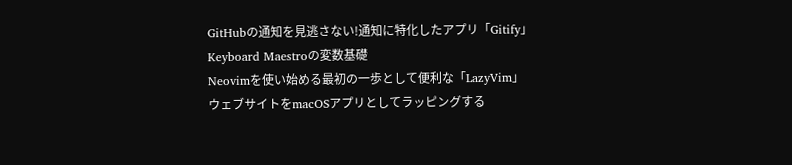GitHubの通知を見逃さない!通知に特化したアプリ「Gitify」
Keyboard Maestroの変数基礎
Neovimを使い始める最初の一歩として便利な「LazyVim」
ウェブサイトをmacOSアプリとしてラッピングする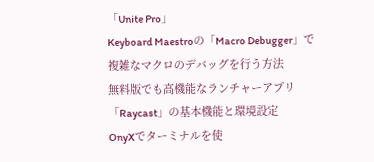「Unite Pro」
Keyboard Maestroの「Macro Debugger」で複雑なマクロのデバッグを行う方法
無料版でも高機能なランチャーアプリ「Raycast」の基本機能と環境設定
OnyXでターミナルを使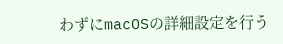わずにmacOSの詳細設定を行う